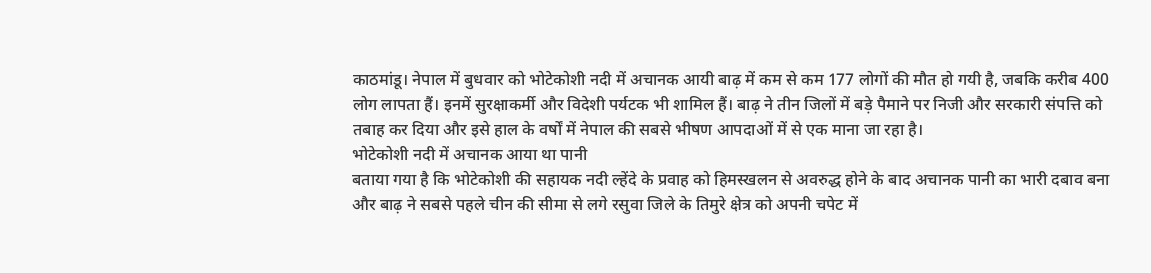काठमांडू। नेपाल में बुधवार को भोटेकोशी नदी में अचानक आयी बाढ़ में कम से कम 177 लोगों की मौत हो गयी है, जबकि करीब 400 लोग लापता हैं। इनमें सुरक्षाकर्मी और विदेशी पर्यटक भी शामिल हैं। बाढ़ ने तीन जिलों में बड़े पैमाने पर निजी और सरकारी संपत्ति को तबाह कर दिया और इसे हाल के वर्षों में नेपाल की सबसे भीषण आपदाओं में से एक माना जा रहा है।
भोटेकोशी नदी में अचानक आया था पानी
बताया गया है कि भोटेकोशी की सहायक नदी ल्हेंदे के प्रवाह को हिमस्खलन से अवरुद्ध होने के बाद अचानक पानी का भारी दबाव बना और बाढ़ ने सबसे पहले चीन की सीमा से लगे रसुवा जिले के तिमुरे क्षेत्र को अपनी चपेट में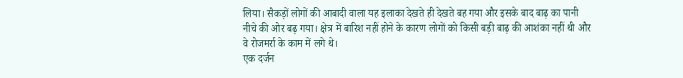लिया। सैकड़ों लोगों की आबादी वाला यह इलाका देखते ही देखते बह गया और इसके बाद बाढ़ का पानी नीचे की ओर बढ़ गया। क्षेत्र में बारिश नहीं होने के कारण लोगों को किसी बड़ी बाढ़ की आशंका नहीं थी और वे रोजमर्रा के काम में लगे थे।
एक दर्जन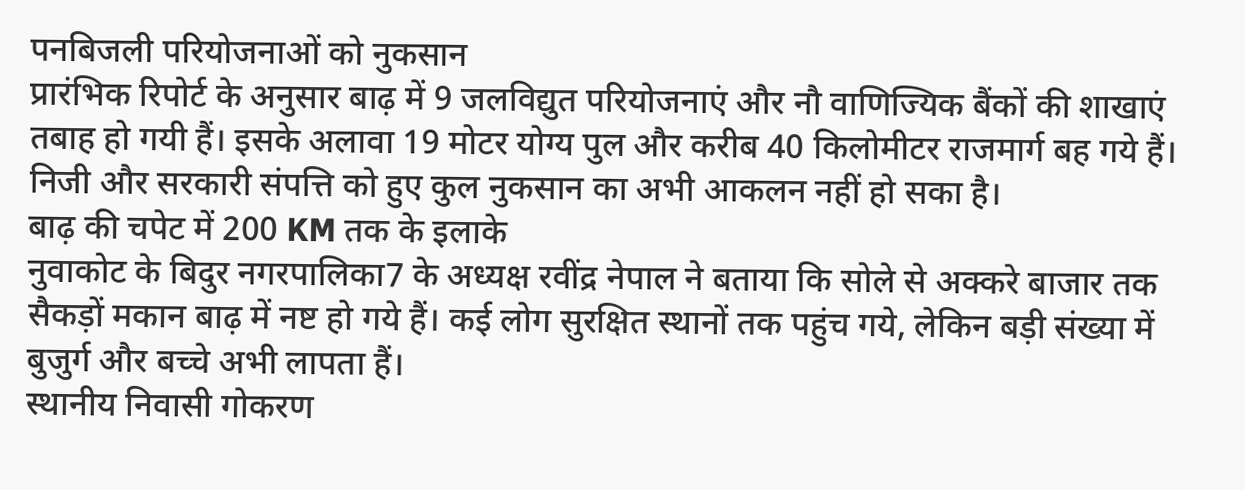पनबिजली परियोजनाओं को नुकसान
प्रारंभिक रिपोर्ट के अनुसार बाढ़ में 9 जलविद्युत परियोजनाएं और नौ वाणिज्यिक बैंकों की शाखाएं तबाह हो गयी हैं। इसके अलावा 19 मोटर योग्य पुल और करीब 40 किलोमीटर राजमार्ग बह गये हैं। निजी और सरकारी संपत्ति को हुए कुल नुकसान का अभी आकलन नहीं हो सका है।
बाढ़ की चपेट में 200 KM तक के इलाके
नुवाकोट के बिदुर नगरपालिका7 के अध्यक्ष रवींद्र नेपाल ने बताया कि सोले से अक्करे बाजार तक सैकड़ों मकान बाढ़ में नष्ट हो गये हैं। कई लोग सुरक्षित स्थानों तक पहुंच गये, लेकिन बड़ी संख्या में बुजुर्ग और बच्चे अभी लापता हैं।
स्थानीय निवासी गोकरण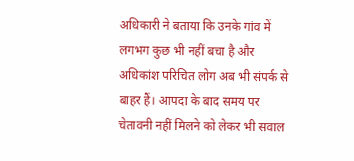अधिकारी ने बताया कि उनके गांव में लगभग कुछ भी नहीं बचा है और अधिकांश परिचित लोग अब भी संपर्क से बाहर हैं। आपदा के बाद समय पर चेतावनी नहीं मिलने को लेकर भी सवाल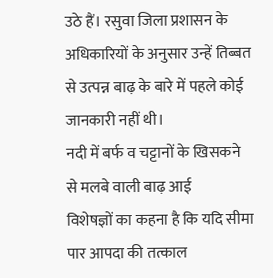उठे हैं। रसुवा जिला प्रशासन के अधिकारियों के अनुसार उन्हें तिब्बत से उत्पन्न बाढ़ के बारे में पहले कोई जानकारी नहीं थी।
नदी में बर्फ व चट्टानों के खिसकने से मलबे वाली बाढ़ आई
विशेषज्ञों का कहना है कि यदि सीमा पार आपदा की तत्काल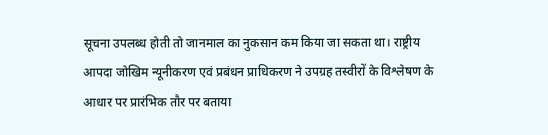सूचना उपलब्ध होती तो जानमाल का नुकसान कम किया जा सकता था। राष्ट्रीय आपदा जोखिम न्यूनीकरण एवं प्रबंधन प्राधिकरण ने उपग्रह तस्वीरों के विश्लेषण के आधार पर प्रारंभिक तौर पर बताया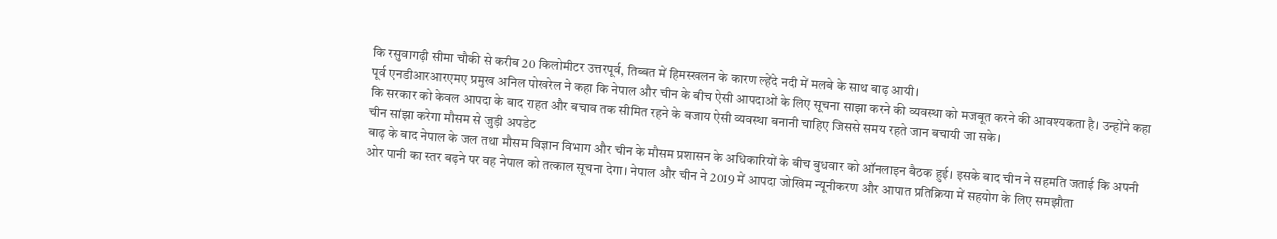कि रसुवागढ़ी सीमा चौकी से करीब 20 किलोमीटर उत्तरपूर्व, तिब्बत में हिमस्खलन के कारण ल्हेंदे नदी में मलबे के साथ बाढ़ आयी।
पूर्व एनडीआरआरएमए प्रमुख अनिल पोखरेल ने कहा कि नेपाल और चीन के बीच ऐसी आपदाओं के लिए सूचना साझा करने की व्यवस्था को मजबूत करने की आवश्यकता है। उन्होंने कहा कि सरकार को केवल आपदा के बाद राहत और बचाव तक सीमित रहने के बजाय ऐसी व्यवस्था बनानी चाहिए जिससे समय रहते जान बचायी जा सके।
चीन सांझा करेगा मौसम से जुड़ी अपडेट
बाढ़ के बाद नेपाल के जल तथा मौसम विज्ञान विभाग और चीन के मौसम प्रशासन के अधिकारियों के बीच बुधवार को ऑनलाइन बैठक हुई। इसके बाद चीन ने सहमति जताई कि अपनी ओर पानी का स्तर बढ़ने पर वह नेपाल को तत्काल सूचना देगा। नेपाल और चीन ने 2019 में आपदा जोखिम न्यूनीकरण और आपात प्रतिक्रिया में सहयोग के लिए समझौता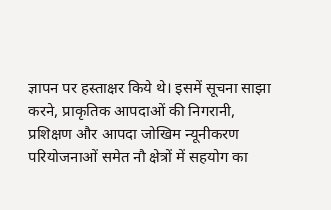ज्ञापन पर हस्ताक्षर किये थे। इसमें सूचना साझा करने, प्राकृतिक आपदाओं की निगरानी, प्रशिक्षण और आपदा जोखिम न्यूनीकरण परियोजनाओं समेत नौ क्षेत्रों में सहयोग का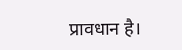प्रावधान है।